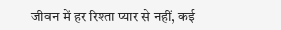जीवन में हर रिश्ता प्यार से नहीं, कई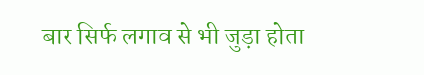बार सिर्फ लगाव से भी जुड़ा होता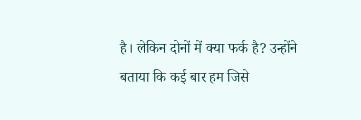है। लेकिन दोनों में क्या फर्क है? उन्होंने बताया कि कई बार हम जिसे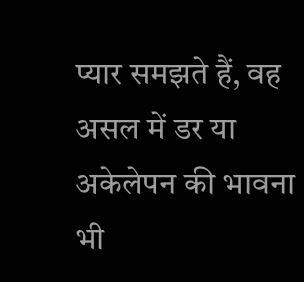प्यार समझते हैं, वह असल में डर या अकेलेपन की भावना भी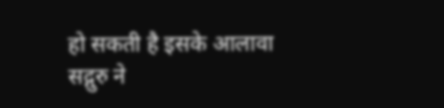हो सकती है इसके आलावा सद्गुरु ने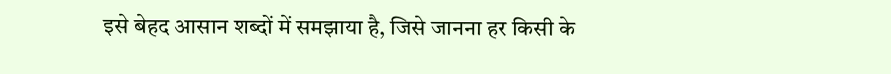इसे बेहद आसान शब्दों में समझाया है, जिसे जानना हर किसी के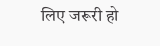लिए जरूरी हो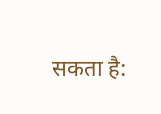सकता है: